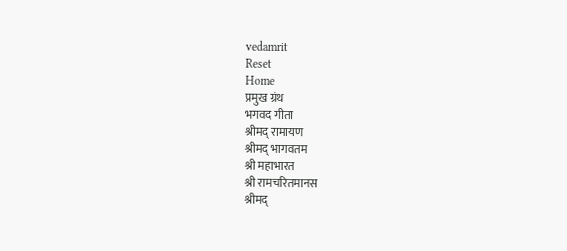vedamrit
Reset
Home
प्रमुख ग्रंथ
भगवद गीता
श्रीमद् रामायण
श्रीमद् भागवतम
श्री महाभारत
श्री रामचरितमानस
श्रीमद्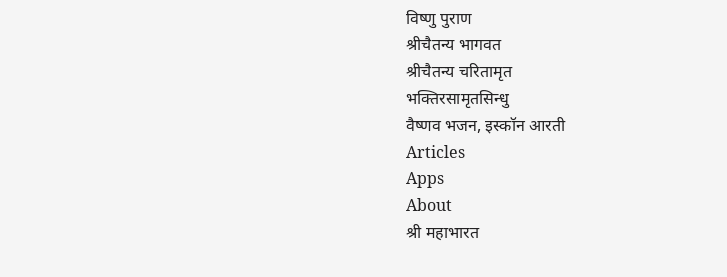विष्णु पुराण
श्रीचैतन्य भागवत
श्रीचैतन्य चरितामृत
भक्तिरसामृतसिन्धु
वैष्णव भजन, इस्कॉन आरती
Articles
Apps
About
श्री महाभारत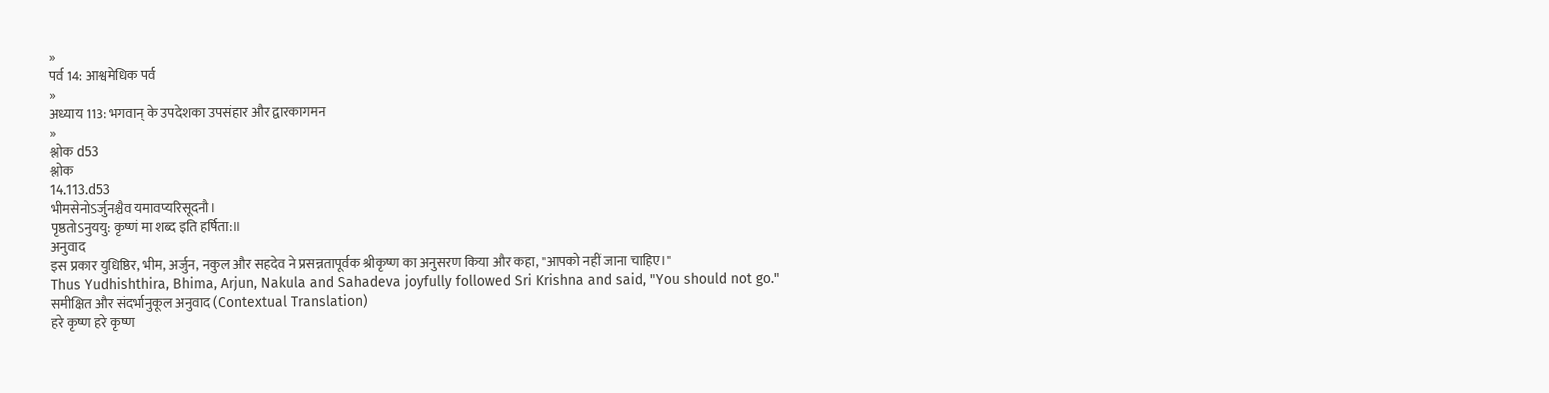»
पर्व 14: आश्वमेधिक पर्व
»
अध्याय 113: भगवान् के उपदेशका उपसंहार और द्वारकागमन
»
श्लोक d53
श्लोक
14.113.d53
भीमसेनोऽर्जुनश्चैव यमावप्यरिसूदनौ।
पृष्ठतोऽनुययु: कृष्णं मा शब्द इति हर्षिता:॥
अनुवाद
इस प्रकार युधिष्ठिर, भीम, अर्जुन, नकुल और सहदेव ने प्रसन्नतापूर्वक श्रीकृष्ण का अनुसरण किया और कहा, "आपको नहीं जाना चाहिए।"
Thus Yudhishthira, Bhima, Arjun, Nakula and Sahadeva joyfully followed Sri Krishna and said, "You should not go."
समीक्षित और संदर्भानुकूल अनुवाद (Contextual Translation)
हरे कृष्ण हरे कृष्ण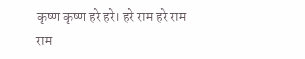कृष्ण कृष्ण हरे हरे। हरे राम हरे राम राम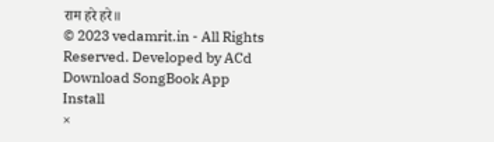राम हरे हरे॥
© 2023 vedamrit.in - All Rights Reserved. Developed by ACd
Download SongBook App
Install
×